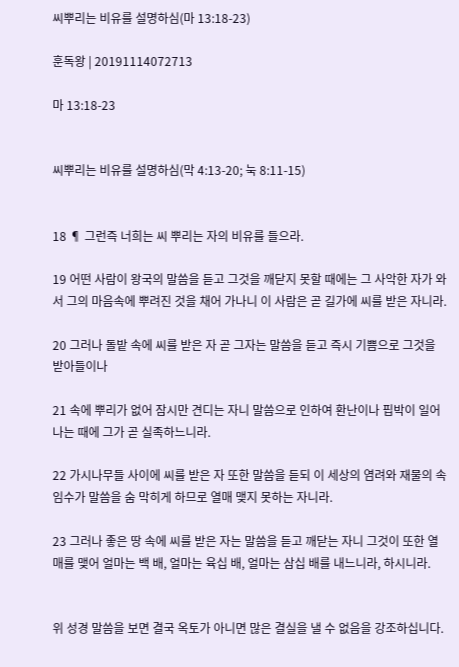씨뿌리는 비유를 설명하심(마 13:18-23)

훈독왕 | 20191114072713

마 13:18-23


씨뿌리는 비유를 설명하심(막 4:13-20; 눅 8:11-15)


18 ¶ 그런즉 너희는 씨 뿌리는 자의 비유를 들으라.

19 어떤 사람이 왕국의 말씀을 듣고 그것을 깨닫지 못할 때에는 그 사악한 자가 와서 그의 마음속에 뿌려진 것을 채어 가나니 이 사람은 곧 길가에 씨를 받은 자니라.

20 그러나 돌밭 속에 씨를 받은 자 곧 그자는 말씀을 듣고 즉시 기쁨으로 그것을 받아들이나

21 속에 뿌리가 없어 잠시만 견디는 자니 말씀으로 인하여 환난이나 핍박이 일어나는 때에 그가 곧 실족하느니라.

22 가시나무들 사이에 씨를 받은 자 또한 말씀을 듣되 이 세상의 염려와 재물의 속임수가 말씀을 숨 막히게 하므로 열매 맺지 못하는 자니라.

23 그러나 좋은 땅 속에 씨를 받은 자는 말씀을 듣고 깨닫는 자니 그것이 또한 열매를 맺어 얼마는 백 배, 얼마는 육십 배, 얼마는 삼십 배를 내느니라, 하시니라.


위 성경 말씀을 보면 결국 옥토가 아니면 많은 결실을 낼 수 없음을 강조하십니다.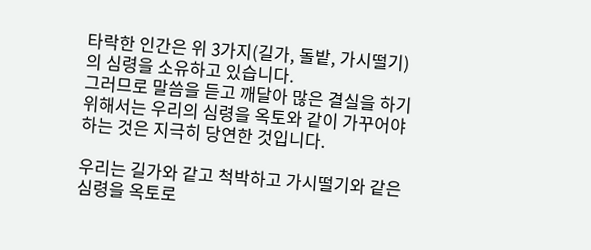타락한 인간은 위 3가지(길가, 돌밭, 가시떨기)의 심령을 소유하고 있습니다.
그러므로 말씀을 듣고 깨달아 많은 결실을 하기 위해서는 우리의 심령을 옥토와 같이 가꾸어야 하는 것은 지극히 당연한 것입니다.

우리는 길가와 같고 척박하고 가시떨기와 같은 심령을 옥토로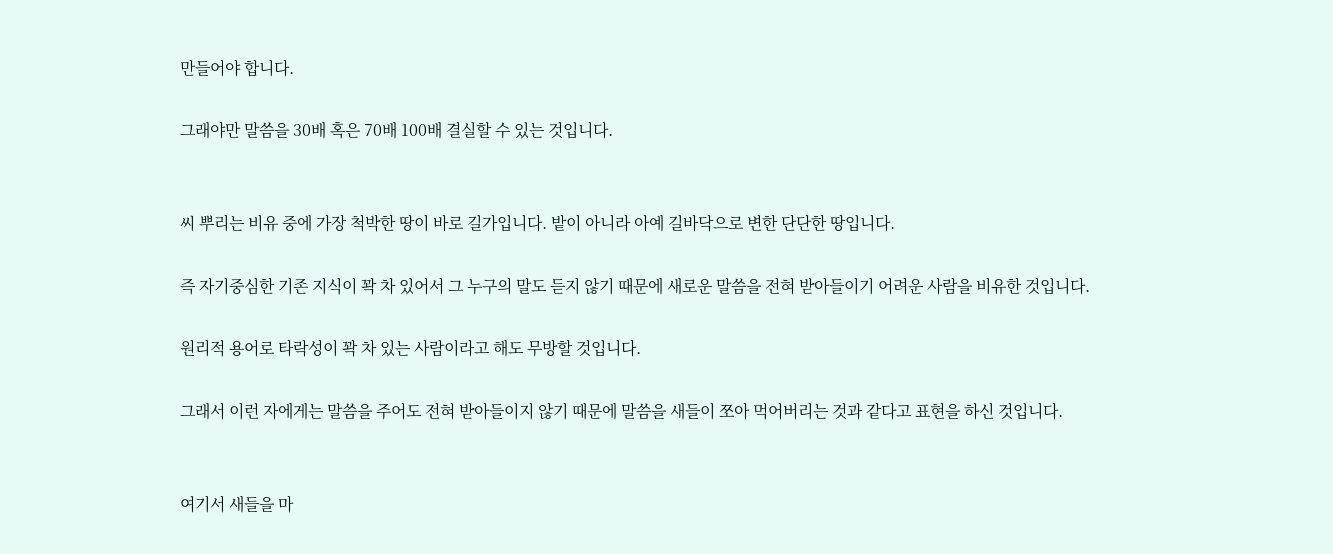만들어야 합니다.

그래야만 말씀을 30배 혹은 70배 100배 결실할 수 있는 것입니다.


씨 뿌리는 비유 중에 가장 척박한 땅이 바로 길가입니다. 밭이 아니라 아예 길바닥으로 변한 단단한 땅입니다.

즉 자기중심한 기존 지식이 꽉 차 있어서 그 누구의 말도 듣지 않기 때문에 새로운 말씀을 전혀 받아들이기 어려운 사람을 비유한 것입니다.

원리적 용어로 타락성이 꽉 차 있는 사람이라고 해도 무방할 것입니다.

그래서 이런 자에게는 말씀을 주어도 전혀 받아들이지 않기 때문에 말씀을 새들이 쪼아 먹어버리는 것과 같다고 표현을 하신 것입니다.


여기서 새들을 마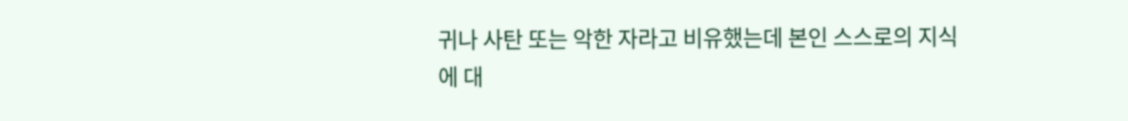귀나 사탄 또는 악한 자라고 비유했는데 본인 스스로의 지식에 대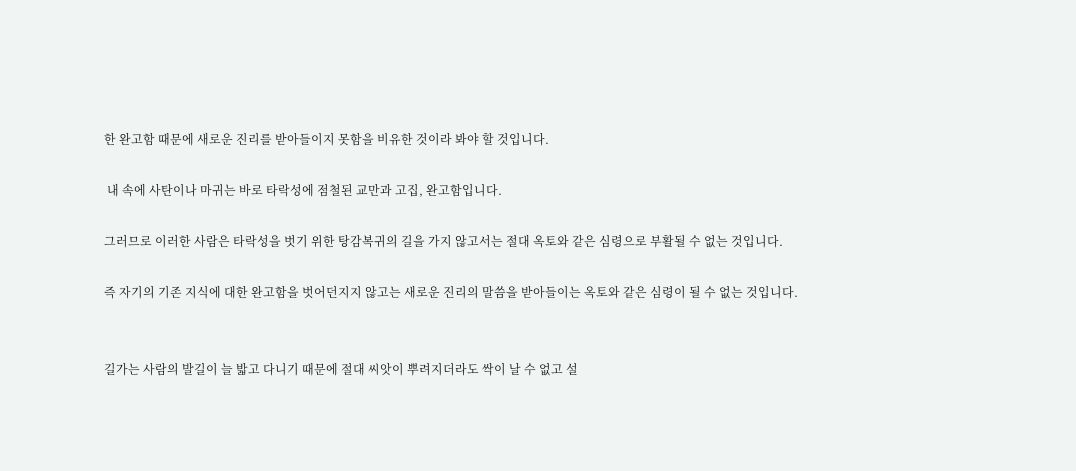한 완고함 때문에 새로운 진리를 받아들이지 못함을 비유한 것이라 봐야 할 것입니다.

 내 속에 사탄이나 마귀는 바로 타락성에 점철된 교만과 고집, 완고함입니다.

그러므로 이러한 사람은 타락성을 벗기 위한 탕감복귀의 길을 가지 않고서는 절대 옥토와 같은 심령으로 부활될 수 없는 것입니다.

즉 자기의 기존 지식에 대한 완고함을 벗어던지지 않고는 새로운 진리의 말씀을 받아들이는 옥토와 같은 심령이 될 수 없는 것입니다.


길가는 사람의 발길이 늘 밟고 다니기 때문에 절대 씨앗이 뿌려지더라도 싹이 날 수 없고 설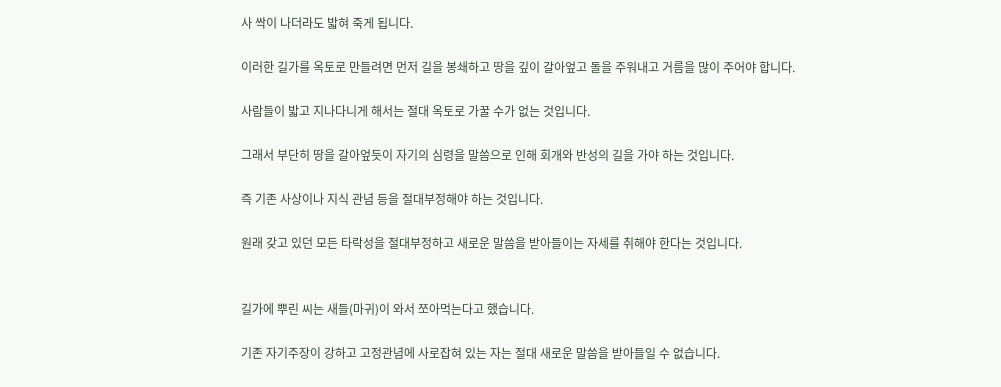사 싹이 나더라도 밟혀 죽게 됩니다.

이러한 길가를 옥토로 만들려면 먼저 길을 봉쇄하고 땅을 깊이 갈아엎고 돌을 주워내고 거름을 많이 주어야 합니다.

사람들이 밟고 지나다니게 해서는 절대 옥토로 가꿀 수가 없는 것입니다.

그래서 부단히 땅을 갈아엎듯이 자기의 심령을 말씀으로 인해 회개와 반성의 길을 가야 하는 것입니다.

즉 기존 사상이나 지식 관념 등을 절대부정해야 하는 것입니다.

원래 갖고 있던 모든 타락성을 절대부정하고 새로운 말씀을 받아들이는 자세를 취해야 한다는 것입니다.


길가에 뿌린 씨는 새들(마귀)이 와서 쪼아먹는다고 했습니다.

기존 자기주장이 강하고 고정관념에 사로잡혀 있는 자는 절대 새로운 말씀을 받아들일 수 없습니다.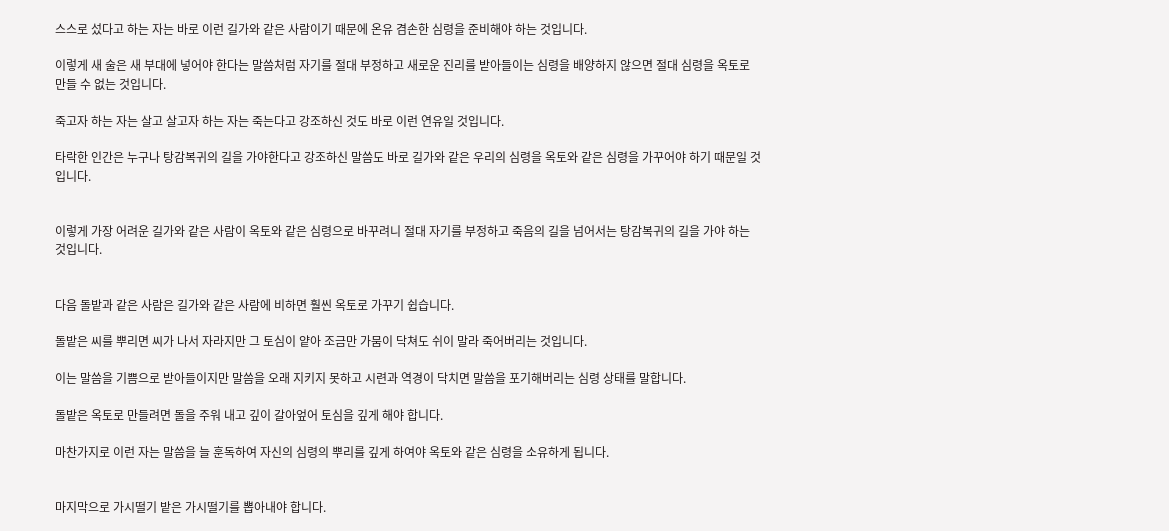스스로 섰다고 하는 자는 바로 이런 길가와 같은 사람이기 때문에 온유 겸손한 심령을 준비해야 하는 것입니다.

이렇게 새 술은 새 부대에 넣어야 한다는 말씀처럼 자기를 절대 부정하고 새로운 진리를 받아들이는 심령을 배양하지 않으면 절대 심령을 옥토로 만들 수 없는 것입니다.

죽고자 하는 자는 살고 살고자 하는 자는 죽는다고 강조하신 것도 바로 이런 연유일 것입니다.

타락한 인간은 누구나 탕감복귀의 길을 가야한다고 강조하신 말씀도 바로 길가와 같은 우리의 심령을 옥토와 같은 심령을 가꾸어야 하기 때문일 것입니다.


이렇게 가장 어려운 길가와 같은 사람이 옥토와 같은 심령으로 바꾸려니 절대 자기를 부정하고 죽음의 길을 넘어서는 탕감복귀의 길을 가야 하는 것입니다.


다음 돌밭과 같은 사람은 길가와 같은 사람에 비하면 훨씬 옥토로 가꾸기 쉽습니다.

돌밭은 씨를 뿌리면 씨가 나서 자라지만 그 토심이 얕아 조금만 가뭄이 닥쳐도 쉬이 말라 죽어버리는 것입니다.

이는 말씀을 기쁨으로 받아들이지만 말씀을 오래 지키지 못하고 시련과 역경이 닥치면 말씀을 포기해버리는 심령 상태를 말합니다.

돌밭은 옥토로 만들려면 돌을 주워 내고 깊이 갈아엎어 토심을 깊게 해야 합니다.

마찬가지로 이런 자는 말씀을 늘 훈독하여 자신의 심령의 뿌리를 깊게 하여야 옥토와 같은 심령을 소유하게 됩니다.


마지막으로 가시떨기 밭은 가시떨기를 뽑아내야 합니다.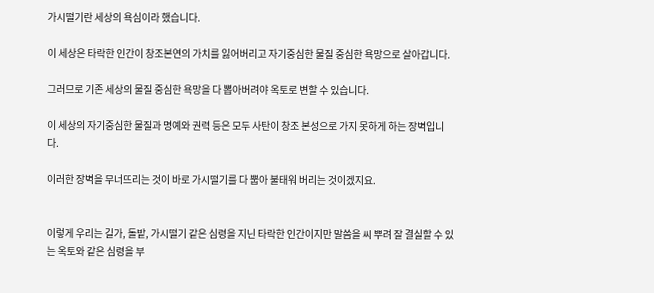가시떨기란 세상의 욕심이라 했습니다.

이 세상은 타락한 인간이 창조본연의 가치를 잃어버리고 자기중심한 물질 중심한 욕망으로 살아갑니다.

그러므로 기존 세상의 물질 중심한 욕망을 다 뽑아버려야 옥토로 변할 수 있습니다.

이 세상의 자기중심한 물질과 명예와 권력 등은 모두 사탄이 창조 본성으로 가지 못하게 하는 장벽입니다.

이러한 장벽을 무너뜨리는 것이 바로 가시떨기를 다 뿝아 불태워 버리는 것이겠지요.


이렇게 우리는 길가, 돌밭, 가시떨기 같은 심령을 지닌 타락한 인간이지만 말씀을 씨 뿌려 잘 결실할 수 있는 옥토와 같은 심령을 부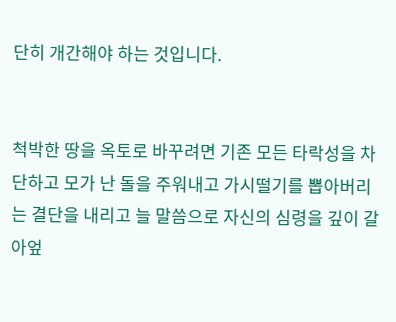단히 개간해야 하는 것입니다.


척박한 땅을 옥토로 바꾸려면 기존 모든 타락성을 차단하고 모가 난 돌을 주워내고 가시떨기를 뽑아버리는 결단을 내리고 늘 말씀으로 자신의 심령을 깊이 갈아엎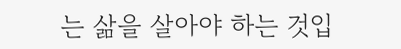는 삶을 살아야 하는 것입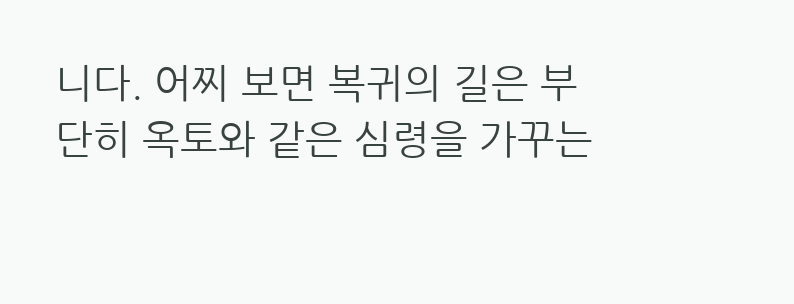니다. 어찌 보면 복귀의 길은 부단히 옥토와 같은 심령을 가꾸는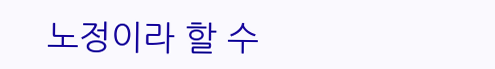노정이라 할 수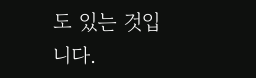도 있는 것입니다.